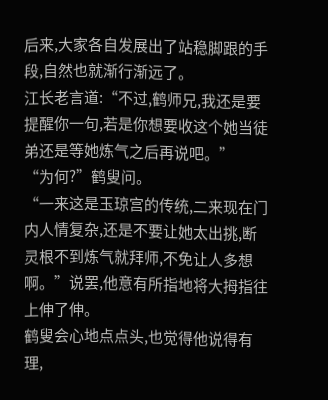后来,大家各自发展出了站稳脚跟的手段,自然也就渐行渐远了。
江长老言道:“不过,鹤师兄,我还是要提醒你一句,若是你想要收这个她当徒弟还是等她炼气之后再说吧。”
“为何?”鹤叟问。
“一来这是玉琼宫的传统,二来现在门内人情复杂,还是不要让她太出挑,断灵根不到炼气就拜师,不免让人多想啊。”说罢,他意有所指地将大拇指往上伸了伸。
鹤叟会心地点点头,也觉得他说得有理,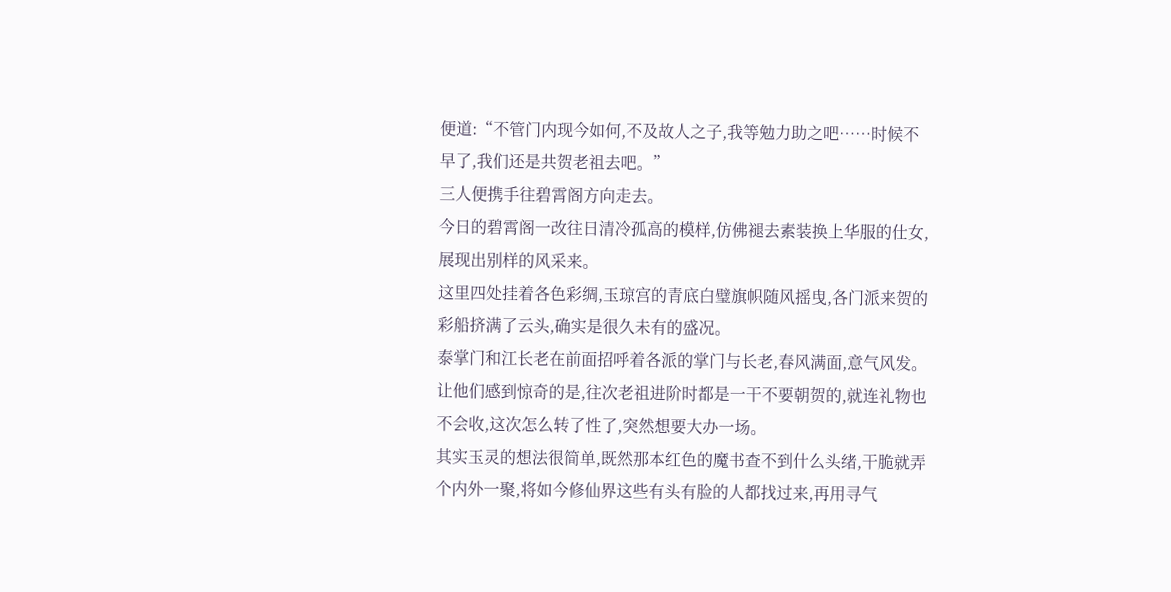便道:“不管门内现今如何,不及故人之子,我等勉力助之吧……时候不早了,我们还是共贺老祖去吧。”
三人便携手往碧霄阁方向走去。
今日的碧霄阁一改往日清冷孤高的模样,仿佛褪去素装换上华服的仕女,展现出别样的风采来。
这里四处挂着各色彩绸,玉琼宫的青底白璧旗帜随风摇曳,各门派来贺的彩船挤满了云头,确实是很久未有的盛况。
泰掌门和江长老在前面招呼着各派的掌门与长老,春风满面,意气风发。
让他们感到惊奇的是,往次老祖进阶时都是一干不要朝贺的,就连礼物也不会收,这次怎么转了性了,突然想要大办一场。
其实玉灵的想法很简单,既然那本红色的魔书查不到什么头绪,干脆就弄个内外一聚,将如今修仙界这些有头有脸的人都找过来,再用寻气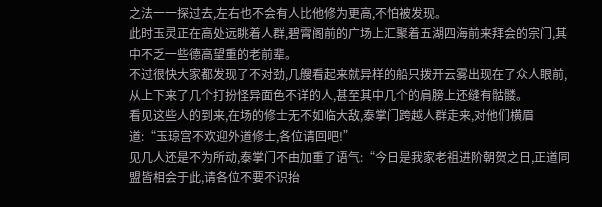之法一一探过去,左右也不会有人比他修为更高,不怕被发现。
此时玉灵正在高处远眺着人群,碧霄阁前的广场上汇聚着五湖四海前来拜会的宗门,其中不乏一些德高望重的老前辈。
不过很快大家都发现了不对劲,几艘看起来就异样的船只拨开云雾出现在了众人眼前,从上下来了几个打扮怪异面色不详的人,甚至其中几个的肩膀上还缝有骷髅。
看见这些人的到来,在场的修士无不如临大敌,泰掌门跨越人群走来,对他们横眉道:“玉琼宫不欢迎外道修士,各位请回吧!”
见几人还是不为所动,泰掌门不由加重了语气:“今日是我家老祖进阶朝贺之日,正道同盟皆相会于此,请各位不要不识抬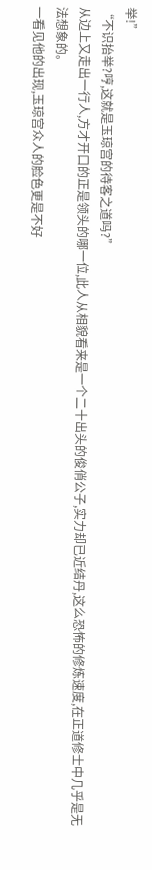举!”
“不识抬举?哼,这就是玉琼宫的待客之道吗?”
从边上又走出一行人,方才开口的正是领头的哪一位,此人从相貌看来是一个二十出头的俊俏公子,实力却已近结丹,这么恐怖的修炼速度,在正道修士中几乎是无法想象的。
一看见他的出现,玉琼宫众人的脸色更是不好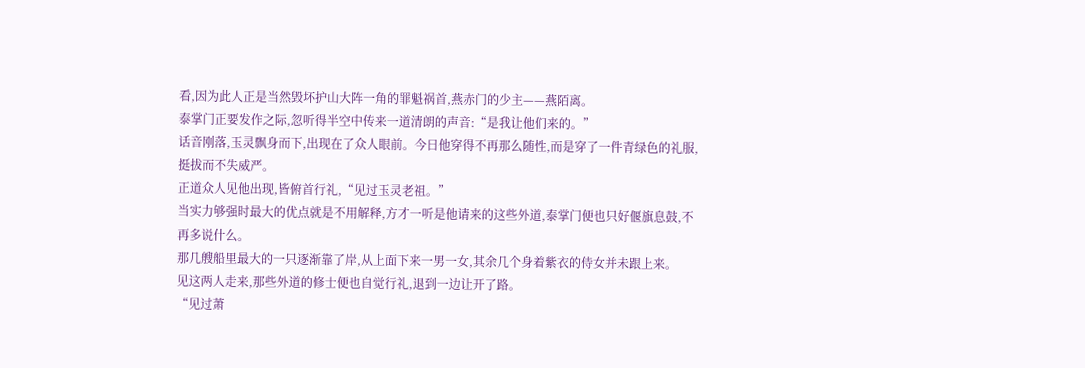看,因为此人正是当然毁坏护山大阵一角的罪魁祸首,燕赤门的少主——燕陌离。
泰掌门正要发作之际,忽听得半空中传来一道清朗的声音:“是我让他们来的。”
话音刚落,玉灵飘身而下,出现在了众人眼前。今日他穿得不再那么随性,而是穿了一件青绿色的礼服,挺拔而不失威严。
正道众人见他出现,皆俯首行礼,“见过玉灵老祖。”
当实力够强时最大的优点就是不用解释,方才一听是他请来的这些外道,泰掌门便也只好偃旗息鼓,不再多说什么。
那几艘船里最大的一只逐渐靠了岸,从上面下来一男一女,其余几个身着紫衣的侍女并未跟上来。
见这两人走来,那些外道的修士便也自觉行礼,退到一边让开了路。
“见过萧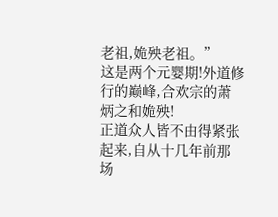老祖,姽殃老祖。”
这是两个元婴期!外道修行的巅峰,合欢宗的萧炳之和姽殃!
正道众人皆不由得紧张起来,自从十几年前那场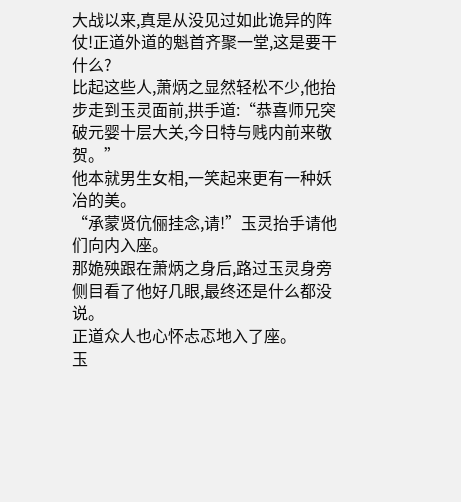大战以来,真是从没见过如此诡异的阵仗!正道外道的魁首齐聚一堂,这是要干什么?
比起这些人,萧炳之显然轻松不少,他抬步走到玉灵面前,拱手道:“恭喜师兄突破元婴十层大关,今日特与贱内前来敬贺。”
他本就男生女相,一笑起来更有一种妖冶的美。
“承蒙贤伉俪挂念,请!”玉灵抬手请他们向内入座。
那姽殃跟在萧炳之身后,路过玉灵身旁侧目看了他好几眼,最终还是什么都没说。
正道众人也心怀忐忑地入了座。
玉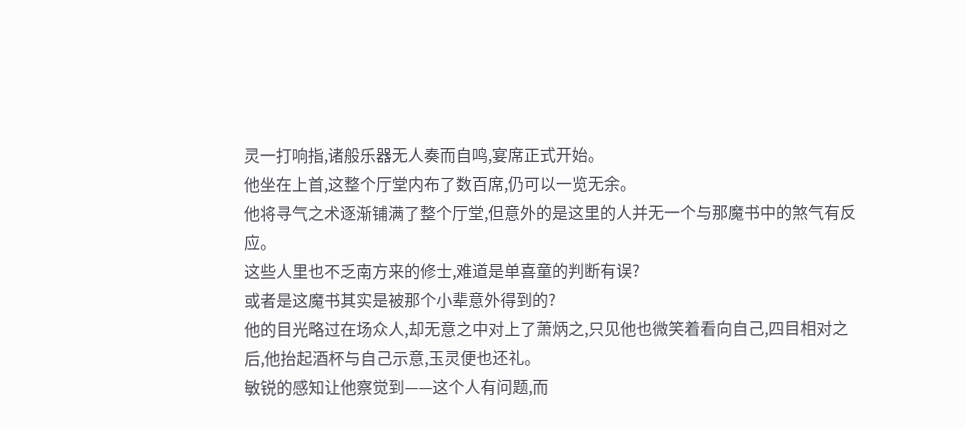灵一打响指,诸般乐器无人奏而自鸣,宴席正式开始。
他坐在上首,这整个厅堂内布了数百席,仍可以一览无余。
他将寻气之术逐渐铺满了整个厅堂,但意外的是这里的人并无一个与那魔书中的煞气有反应。
这些人里也不乏南方来的修士,难道是单喜童的判断有误?
或者是这魔书其实是被那个小辈意外得到的?
他的目光略过在场众人,却无意之中对上了萧炳之,只见他也微笑着看向自己,四目相对之后,他抬起酒杯与自己示意,玉灵便也还礼。
敏锐的感知让他察觉到——这个人有问题,而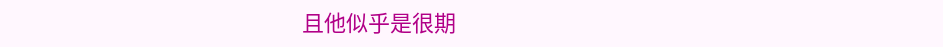且他似乎是很期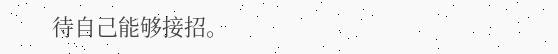待自己能够接招。